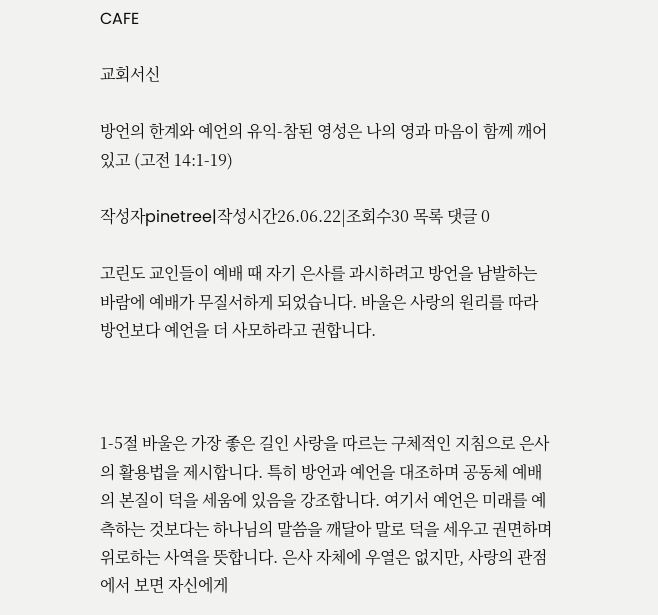CAFE

교회서신

방언의 한계와 예언의 유익-참된 영성은 나의 영과 마음이 함께 깨어 있고 (고전 14:1-19)

작성자pinetree|작성시간26.06.22|조회수30 목록 댓글 0

고린도 교인들이 예배 때 자기 은사를 과시하려고 방언을 남발하는 바람에 예배가 무질서하게 되었습니다. 바울은 사랑의 원리를 따라 방언보다 예언을 더 사모하라고 권합니다.



1-5절 바울은 가장 좋은 길인 사랑을 따르는 구체적인 지침으로 은사의 활용법을 제시합니다. 특히 방언과 예언을 대조하며 공동체 예배의 본질이 덕을 세움에 있음을 강조합니다. 여기서 예언은 미래를 예측하는 것보다는 하나님의 말씀을 깨달아 말로 덕을 세우고 권면하며 위로하는 사역을 뜻합니다. 은사 자체에 우열은 없지만, 사랑의 관점에서 보면 자신에게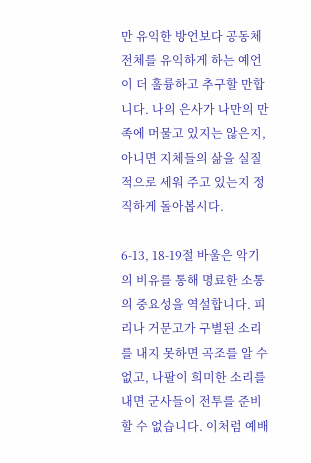만 유익한 방언보다 공동체 전체를 유익하게 하는 예언이 더 훌륭하고 추구할 만합니다. 나의 은사가 나만의 만족에 머물고 있지는 않은지, 아니면 지체들의 삶을 실질적으로 세워 주고 있는지 정직하게 돌아봅시다.

6-13, 18-19절 바울은 악기의 비유를 통해 명료한 소통의 중요성을 역설합니다. 피리나 거문고가 구별된 소리를 내지 못하면 곡조를 알 수 없고, 나팔이 희미한 소리를 내면 군사들이 전투를 준비할 수 없습니다. 이처럼 예배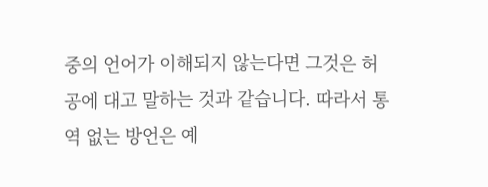중의 언어가 이해되지 않는다면 그것은 허공에 대고 말하는 것과 같습니다. 따라서 통역 없는 방언은 예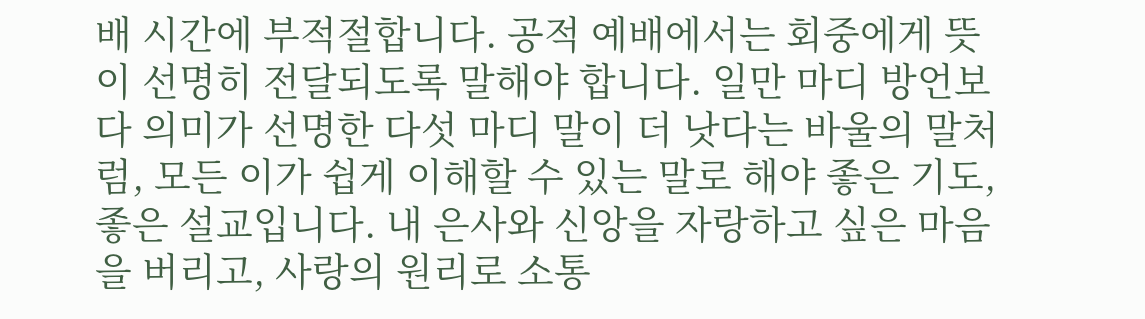배 시간에 부적절합니다. 공적 예배에서는 회중에게 뜻이 선명히 전달되도록 말해야 합니다. 일만 마디 방언보다 의미가 선명한 다섯 마디 말이 더 낫다는 바울의 말처럼, 모든 이가 쉽게 이해할 수 있는 말로 해야 좋은 기도, 좋은 설교입니다. 내 은사와 신앙을 자랑하고 싶은 마음을 버리고, 사랑의 원리로 소통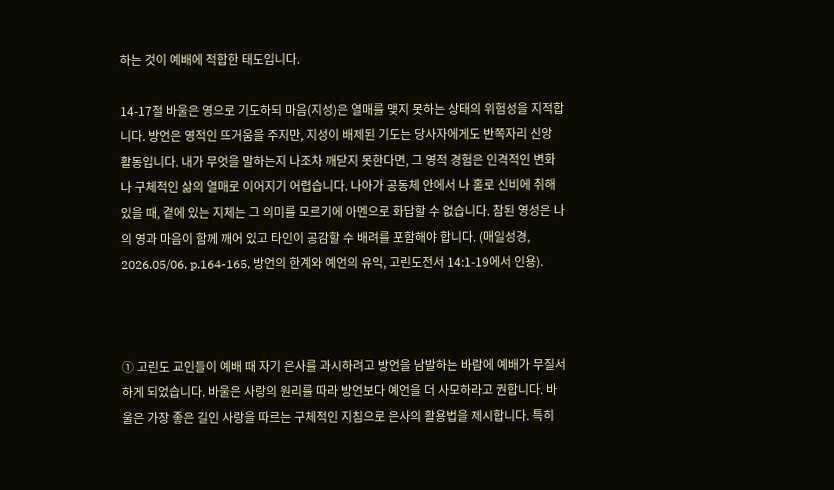하는 것이 예배에 적합한 태도입니다.

14-17절 바울은 영으로 기도하되 마음(지성)은 열매를 맺지 못하는 상태의 위험성을 지적합니다. 방언은 영적인 뜨거움을 주지만, 지성이 배제된 기도는 당사자에게도 반쪽자리 신앙 활동입니다. 내가 무엇을 말하는지 나조차 깨닫지 못한다면, 그 영적 경험은 인격적인 변화나 구체적인 삶의 열매로 이어지기 어렵습니다. 나아가 공동체 안에서 나 홀로 신비에 취해 있을 때, 곁에 있는 지체는 그 의미를 모르기에 아멘으로 화답할 수 없습니다. 참된 영성은 나의 영과 마음이 함께 깨어 있고 타인이 공감할 수 배려를 포함해야 합니다. (매일성경, 2026.05/06, p.164-165, 방언의 한계와 예언의 유익, 고린도전서 14:1-19에서 인용).



① 고린도 교인들이 예배 때 자기 은사를 과시하려고 방언을 남발하는 바람에 예배가 무질서하게 되었습니다. 바울은 사랑의 원리를 따라 방언보다 예언을 더 사모하라고 권합니다. 바울은 가장 좋은 길인 사랑을 따르는 구체적인 지침으로 은사의 활용법을 제시합니다. 특히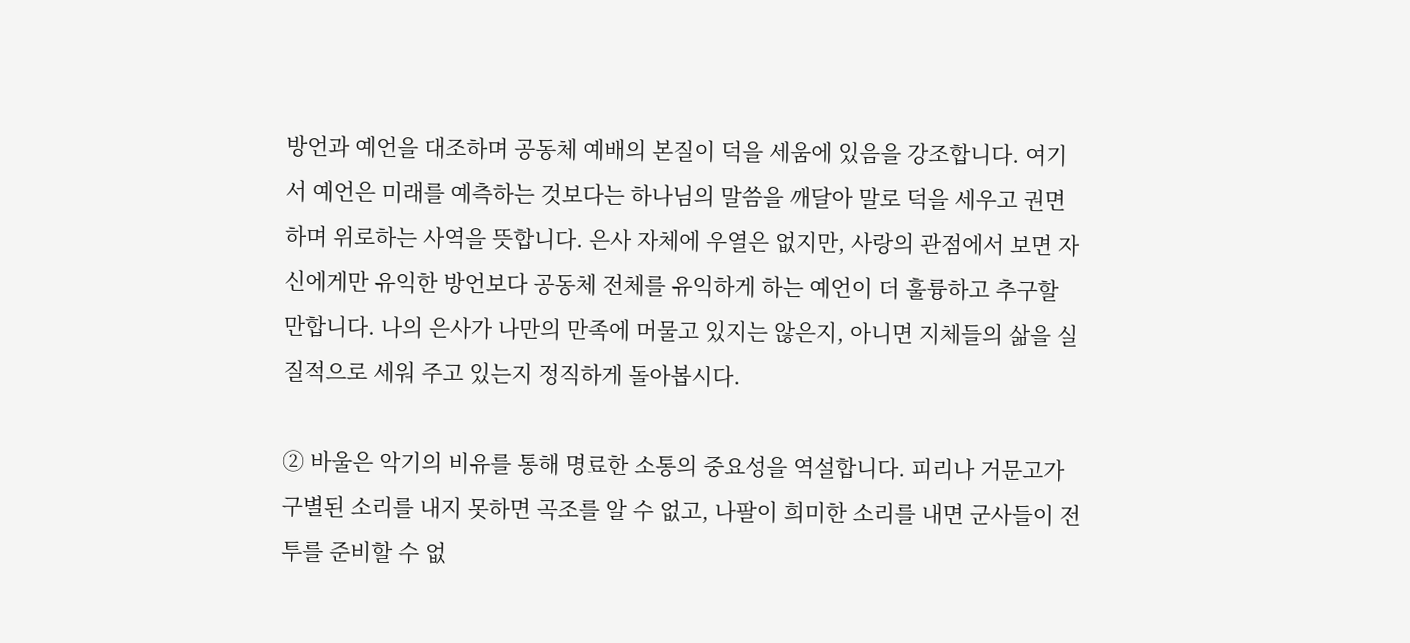방언과 예언을 대조하며 공동체 예배의 본질이 덕을 세움에 있음을 강조합니다. 여기서 예언은 미래를 예측하는 것보다는 하나님의 말씀을 깨달아 말로 덕을 세우고 권면하며 위로하는 사역을 뜻합니다. 은사 자체에 우열은 없지만, 사랑의 관점에서 보면 자신에게만 유익한 방언보다 공동체 전체를 유익하게 하는 예언이 더 훌륭하고 추구할 만합니다. 나의 은사가 나만의 만족에 머물고 있지는 않은지, 아니면 지체들의 삶을 실질적으로 세워 주고 있는지 정직하게 돌아봅시다.

② 바울은 악기의 비유를 통해 명료한 소통의 중요성을 역설합니다. 피리나 거문고가 구별된 소리를 내지 못하면 곡조를 알 수 없고, 나팔이 희미한 소리를 내면 군사들이 전투를 준비할 수 없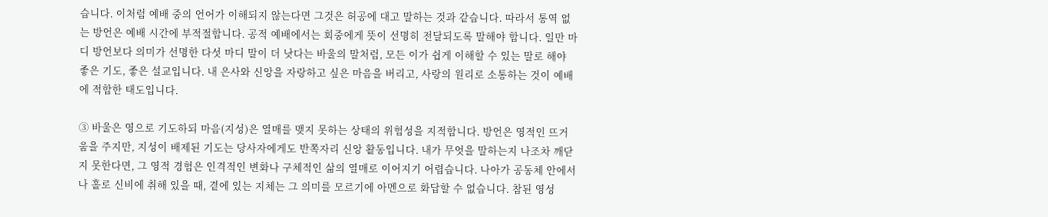습니다. 이처럼 예배 중의 언어가 이해되지 않는다면 그것은 허공에 대고 말하는 것과 같습니다. 따라서 통역 없는 방언은 예배 시간에 부적절합니다. 공적 예배에서는 회중에게 뜻이 선명히 전달되도록 말해야 합니다. 일만 마디 방언보다 의미가 선명한 다섯 마디 말이 더 낫다는 바울의 말처럼, 모든 이가 쉽게 이해할 수 있는 말로 해야 좋은 기도, 좋은 설교입니다. 내 은사와 신앙을 자랑하고 싶은 마음을 버리고, 사랑의 원리로 소통하는 것이 예배에 적합한 태도입니다.

③ 바울은 영으로 기도하되 마음(지성)은 열매를 맺지 못하는 상태의 위험성을 지적합니다. 방언은 영적인 뜨거움을 주지만, 지성이 배제된 기도는 당사자에게도 반쪽자리 신앙 활동입니다. 내가 무엇을 말하는지 나조차 깨닫지 못한다면, 그 영적 경험은 인격적인 변화나 구체적인 삶의 열매로 이어지기 어렵습니다. 나아가 공동체 안에서 나 홀로 신비에 취해 있을 때, 곁에 있는 지체는 그 의미를 모르기에 아멘으로 화답할 수 없습니다. 참된 영성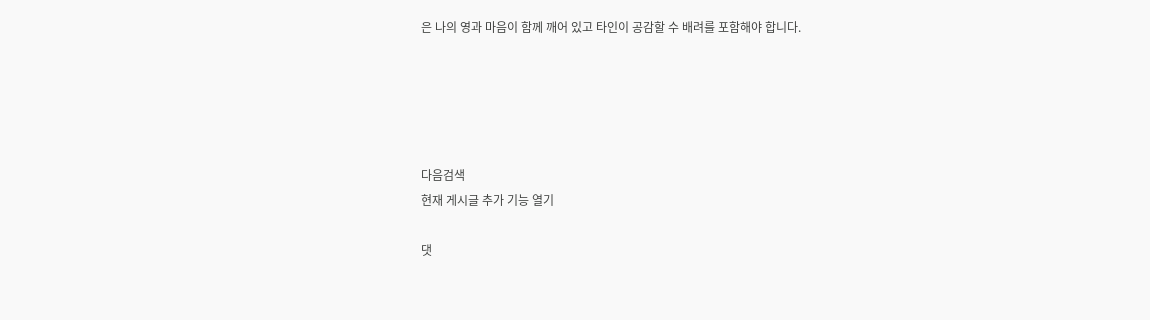은 나의 영과 마음이 함께 깨어 있고 타인이 공감할 수 배려를 포함해야 합니다.





다음검색
현재 게시글 추가 기능 열기

댓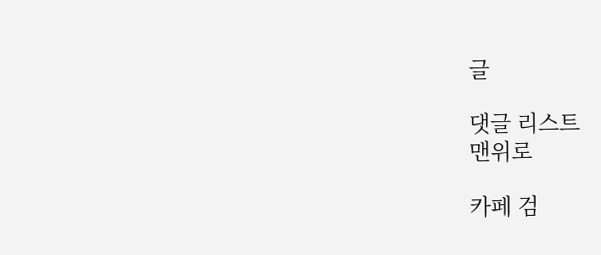글

댓글 리스트
맨위로

카페 검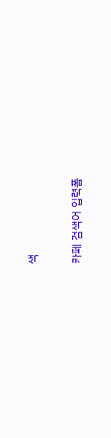색

카페 검색어 입력폼